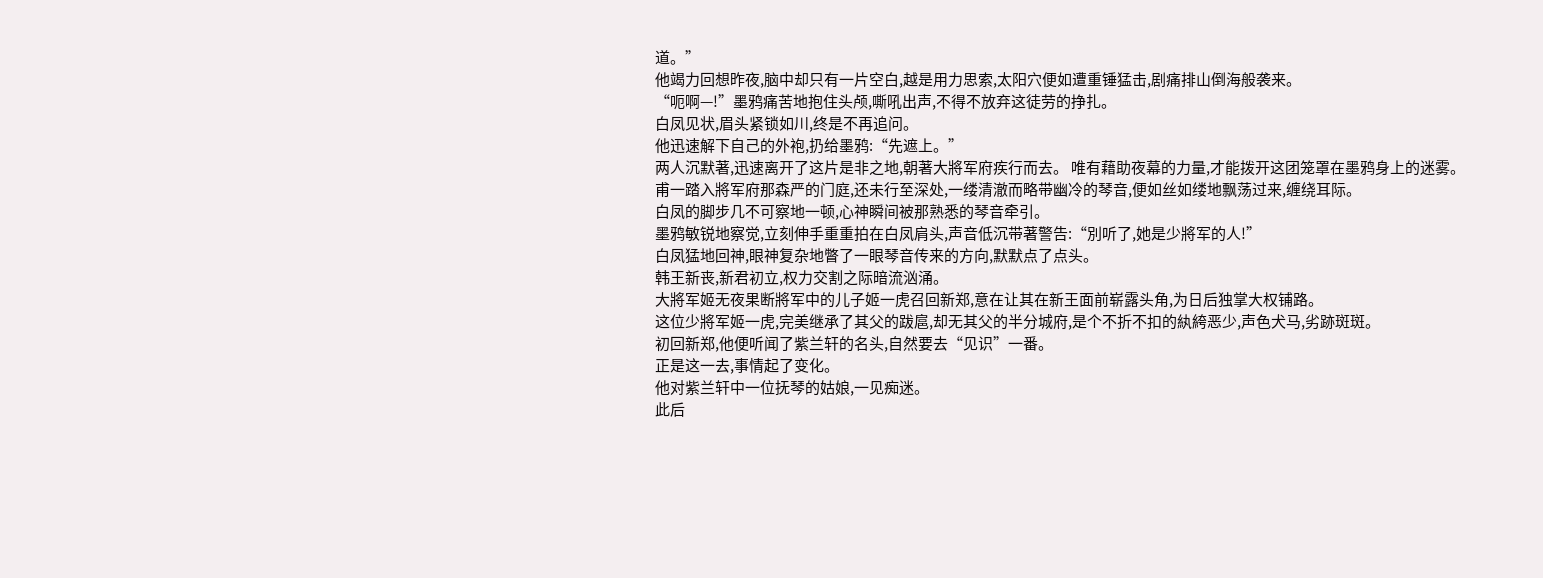道。”
他竭力回想昨夜,脑中却只有一片空白,越是用力思索,太阳穴便如遭重锤猛击,剧痛排山倒海般袭来。
“呃啊—!”墨鸦痛苦地抱住头颅,嘶吼出声,不得不放弃这徒劳的挣扎。
白凤见状,眉头紧锁如川,终是不再追问。
他迅速解下自己的外袍,扔给墨鸦:“先遮上。”
两人沉默著,迅速离开了这片是非之地,朝著大將军府疾行而去。 唯有藉助夜幕的力量,才能拨开这团笼罩在墨鸦身上的迷雾。
甫一踏入將军府那森严的门庭,还未行至深处,一缕清澈而略带幽冷的琴音,便如丝如缕地飘荡过来,缠绕耳际。
白凤的脚步几不可察地一顿,心神瞬间被那熟悉的琴音牵引。
墨鸦敏锐地察觉,立刻伸手重重拍在白凤肩头,声音低沉带著警告:“別听了,她是少將军的人!”
白凤猛地回神,眼神复杂地瞥了一眼琴音传来的方向,默默点了点头。
韩王新丧,新君初立,权力交割之际暗流汹涌。
大將军姬无夜果断將军中的儿子姬一虎召回新郑,意在让其在新王面前崭露头角,为日后独掌大权铺路。
这位少將军姬一虎,完美继承了其父的跋扈,却无其父的半分城府,是个不折不扣的紈絝恶少,声色犬马,劣跡斑斑。
初回新郑,他便听闻了紫兰轩的名头,自然要去“见识”一番。
正是这一去,事情起了变化。
他对紫兰轩中一位抚琴的姑娘,一见痴迷。
此后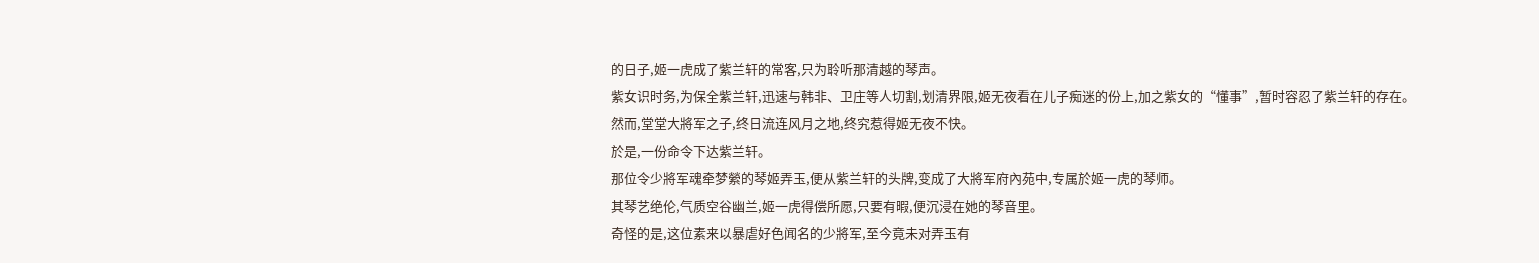的日子,姬一虎成了紫兰轩的常客,只为聆听那清越的琴声。
紫女识时务,为保全紫兰轩,迅速与韩非、卫庄等人切割,划清界限,姬无夜看在儿子痴迷的份上,加之紫女的“懂事”,暂时容忍了紫兰轩的存在。
然而,堂堂大將军之子,终日流连风月之地,终究惹得姬无夜不快。
於是,一份命令下达紫兰轩。
那位令少將军魂牵梦縈的琴姬弄玉,便从紫兰轩的头牌,变成了大將军府內苑中,专属於姬一虎的琴师。
其琴艺绝伦,气质空谷幽兰,姬一虎得偿所愿,只要有暇,便沉浸在她的琴音里。
奇怪的是,这位素来以暴虐好色闻名的少將军,至今竟未对弄玉有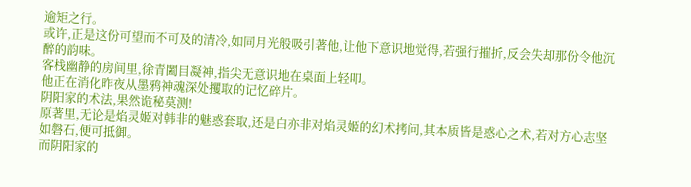逾矩之行。
或许,正是这份可望而不可及的清冷,如同月光般吸引著他,让他下意识地觉得,若强行摧折,反会失却那份令他沉醉的韵味。
客栈幽静的房间里,徐青闔目凝神,指尖无意识地在桌面上轻叩。
他正在消化昨夜从墨鸦神魂深处攫取的记忆碎片。
阴阳家的术法,果然诡秘莫测!
原著里,无论是焰灵姬对韩非的魅惑套取,还是白亦非对焰灵姬的幻术拷问,其本质皆是惑心之术,若对方心志坚如磐石,便可抵御。
而阴阳家的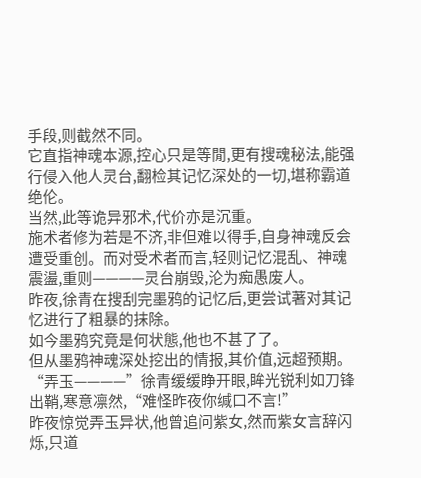手段,则截然不同。
它直指神魂本源,控心只是等閒,更有搜魂秘法,能强行侵入他人灵台,翻检其记忆深处的一切,堪称霸道绝伦。
当然,此等诡异邪术,代价亦是沉重。
施术者修为若是不济,非但难以得手,自身神魂反会遭受重创。而对受术者而言,轻则记忆混乱、神魂震盪,重则————灵台崩毁,沦为痴愚废人。
昨夜,徐青在搜刮完墨鸦的记忆后,更尝试著对其记忆进行了粗暴的抹除。
如今墨鸦究竟是何状態,他也不甚了了。
但从墨鸦神魂深处挖出的情报,其价值,远超预期。
“弄玉————”徐青缓缓睁开眼,眸光锐利如刀锋出鞘,寒意凛然,“难怪昨夜你缄口不言!”
昨夜惊觉弄玉异状,他曾追问紫女,然而紫女言辞闪烁,只道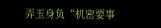弄玉身负“机密要事